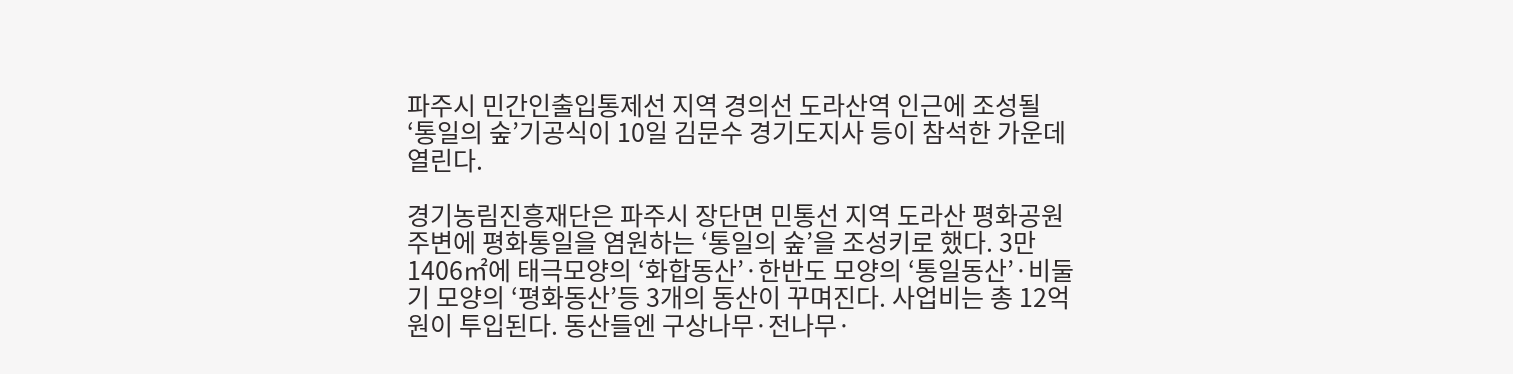파주시 민간인출입통제선 지역 경의선 도라산역 인근에 조성될 ‘통일의 숲’기공식이 10일 김문수 경기도지사 등이 참석한 가운데 열린다.

경기농림진흥재단은 파주시 장단면 민통선 지역 도라산 평화공원 주변에 평화통일을 염원하는 ‘통일의 숲’을 조성키로 했다. 3만1406㎡에 태극모양의 ‘화합동산’·한반도 모양의 ‘통일동산’·비둘기 모양의 ‘평화동산’등 3개의 동산이 꾸며진다. 사업비는 총 12억 원이 투입된다. 동산들엔 구상나무·전나무·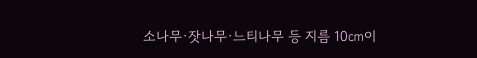소나무·잣나무·느티나무 등 지름 10㎝이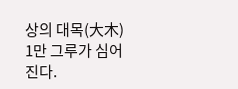상의 대목(大木) 1만 그루가 심어진다.